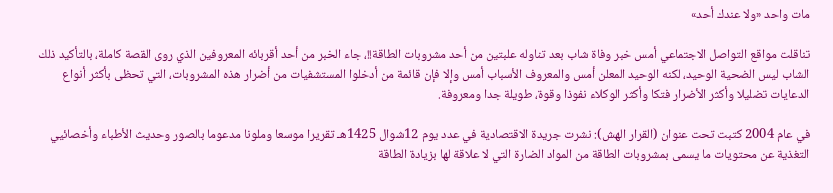مات واحد «ولا عندك أحد»

تناقلت مواقع التواصل الاجتماعي أمس خبر وفاة شاب بعد تناوله علبتين من أحد مشروبات الطاقة!!، جاء الخبر من أحد أقربائه المعروفين الذي روى القصة كاملة، بالتأكيد ذلك الشاب ليس الضحية الوحيد، لكنه الوحيد المعلن أمس والمعروف الأسباب أمس وإلا فإن قائمة من أدخلوا المستشفيات من أضرار هذه المشروبات، التي تحظى بأكثر أنواع الدعايات تضليلا وأكثر الأضرار فتكا وأكثر الوكلاء نفوذا وقوة، طويلة جدا ومعروفة.

في عام 2004 كتبت تحت عنوان (القرار الهش): نشرت جريدة الاقتصادية في عدد يوم 12شوال 1425هـ تقريرا موسعا وملونا مدعوما بالصور وحديث الأطباء وأخصائيي التغذية عن محتويات ما يسمى بمشروبات الطاقة من المواد الضارة التي لا علاقة لها بزيادة الطاقة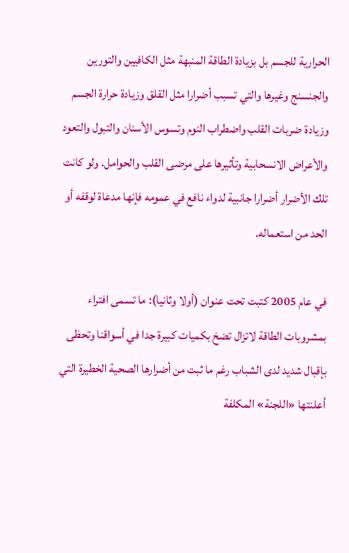الحرارية للجسم بل بزيادة الطاقة المنبهة مثل الكافيين والتورين والجنسنج وغيرها والتي تسبب أضرارا مثل القلق وزيادة حرارة الجسم وزيادة ضربات القلب واضطراب النوم وتسوس الأسنان والتبول والتعود والأعراض الانسحابية وتأثيرها على مرضى القلب والحوامل. ولو كانت تلك الأضرار أضرارا جانبية لدواء نافع في عمومه فإنها مدعاة لوقفه أو الحد من استعماله.

في عام 2005 كتبت تحت عنوان (أولا وثانيا): ما تسمى افتراء بمشروبات الطاقة لاتزال تضخ بكميات كبيرة جدا في أسواقنا وتحظى بإقبال شديد لدى الشباب رغم ما ثبت من أضرارها الصحية الخطيرة التي أعلنتها «اللجنة» المكلفة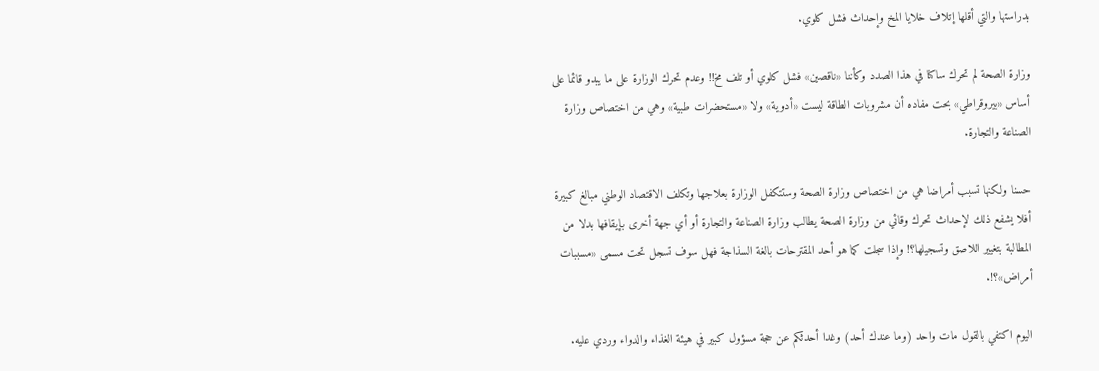بدراستها والتي أقلها إتلاف خلايا المخ وإحداث فشل كلوي.

وزارة الصحة لم تحرك ساكنا في هذا الصدد وكأننا «ناقصين» فشل كلوي أو تلف مخ!! وعدم تحرك الوزارة على ما يبدو قائما على أساس «بيروقراطي» بحت مفاده أن مشروبات الطاقة ليست «أدوية» ولا «مستحضرات طبية» وهي من اختصاص وزارة الصناعة والتجارة.

حسنا ولكنها تسبب أمراضا هي من اختصاص وزارة الصحة وستتكفل الوزارة بعلاجها وتكلف الاقتصاد الوطني مبالغ كبيرة أفلا يشفع ذلك لإحداث تحرك وقائي من وزارة الصحة يطالب وزارة الصناعة والتجارة أو أي جهة أخرى بإيقافها بدلا من المطالبة بتغيير اللاصق وتسجيلها؟! وإذا سجلت كما هو أحد المقترحات بالغة السذاجة فهل سوف تسجل تحت مسمى «مسببات أمراض»؟!.

اليوم اكتفي بالقول مات واحد (وما عندك أحد) وغدا أحدثكم عن حجة مسؤول كبير في هيئة الغذاء والدواء وردي عليه.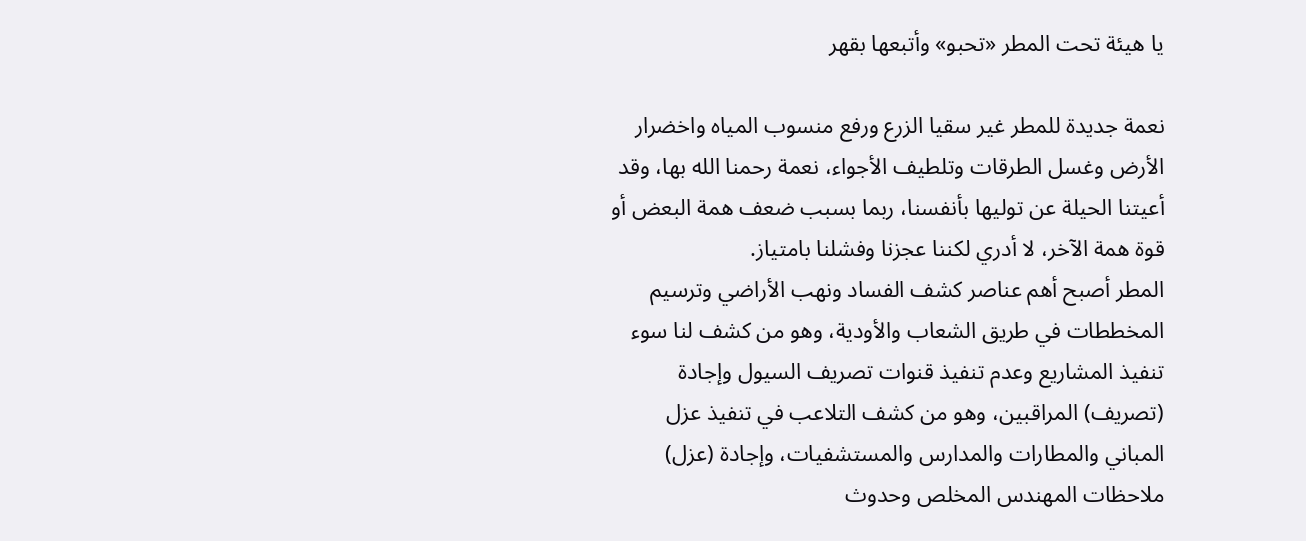يا هيئة تحت المطر «تحبو» وأتبعها بقهر

نعمة جديدة للمطر غير سقيا الزرع ورفع منسوب المياه واخضرار الأرض وغسل الطرقات وتلطيف الأجواء، نعمة رحمنا الله بها، وقد أعيتنا الحيلة عن توليها بأنفسنا، ربما بسبب ضعف همة البعض أو قوة همة الآخر، لا أدري لكننا عجزنا وفشلنا بامتياز.
المطر أصبح أهم عناصر كشف الفساد ونهب الأراضي وترسيم المخططات في طريق الشعاب والأودية، وهو من كشف لنا سوء تنفيذ المشاريع وعدم تنفيذ قنوات تصريف السيول وإجادة (تصريف) المراقبين، وهو من كشف التلاعب في تنفيذ عزل المباني والمطارات والمدارس والمستشفيات، وإجادة (عزل) ملاحظات المهندس المخلص وحدوث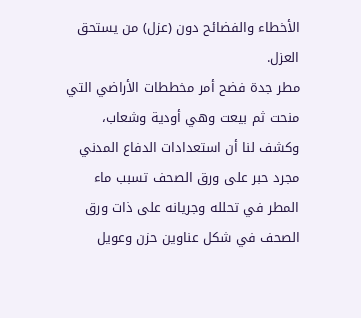الأخطاء والفضائح دون (عزل) من يستحق العزل.
مطر جدة فضح أمر مخططات الأراضي التي منحت ثم بيعت وهي أودية وشعاب، وكشف لنا أن استعدادات الدفاع المدني مجرد حبر على ورق الصحف تسبب ماء المطر في تحلله وجريانه على ذات ورق الصحف في شكل عناوين حزن وعويل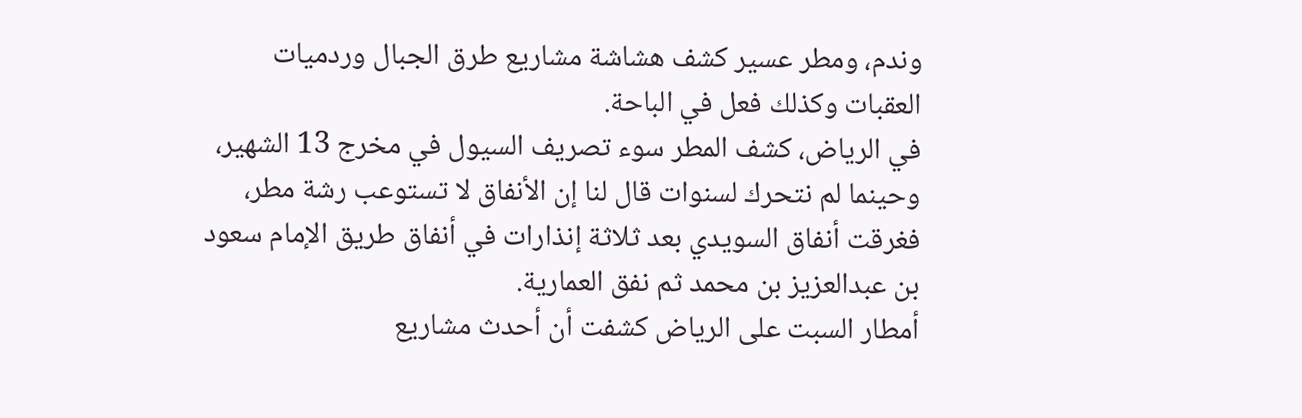وندم، ومطر عسير كشف هشاشة مشاريع طرق الجبال وردميات العقبات وكذلك فعل في الباحة.
في الرياض، كشف المطر سوء تصريف السيول في مخرج 13 الشهير، وحينما لم نتحرك لسنوات قال لنا إن الأنفاق لا تستوعب رشة مطر، فغرقت أنفاق السويدي بعد ثلاثة إنذارات في أنفاق طريق الإمام سعود بن عبدالعزيز بن محمد ثم نفق العمارية.
أمطار السبت على الرياض كشفت أن أحدث مشاريع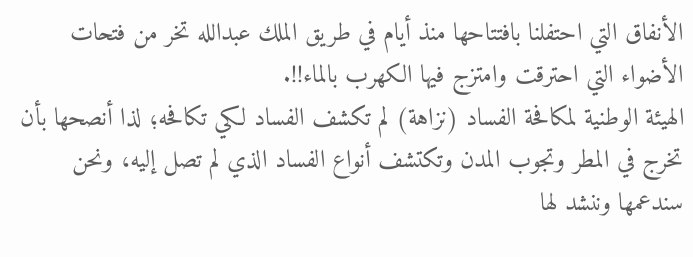الأنفاق التي احتفلنا بافتتاحها منذ أيام في طريق الملك عبدالله تخر من فتحات الأضواء التي احترقت وامتزج فيها الكهرب بالماء!!.
الهيئة الوطنية لمكافحة الفساد (نزاهة) لم تكشف الفساد لكي تكافحه؛ لذا أنصحها بأن تخرج في المطر وتجوب المدن وتكتشف أنواع الفساد الذي لم تصل إليه، ونحن سندعمها وننشد لها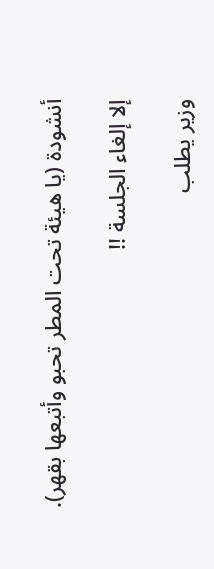أنشودة (يا هيئة تحت المطر تحبو وأتبعها بقهر).

إلا إلغاء الجلسة !!

وزير يطلب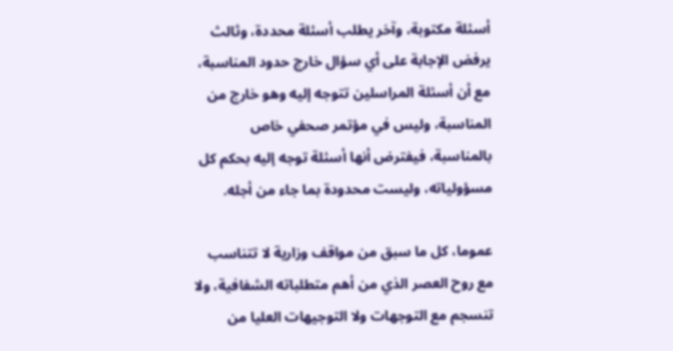أسئلة مكتوبة، وآخر يطلب أسئلة محددة، وثالث يرفض الإجابة على أي سؤال خارج حدود المناسبة، مع أن أسئلة المراسلين تتوجه إليه وهو خارج من المناسبة، وليس في مؤتمر صحفي خاص بالمناسبة، فيفترض أنها أسئلة توجه إليه بحكم كل مسؤولياته، وليست محدودة بما جاء من أجله.

عموما، كل ما سبق من مواقف وزارية لا تتناسب مع روح العصر الذي من أهم متطلباته الشفافية، ولا تنسجم مع التوجهات ولا التوجيهات العليا من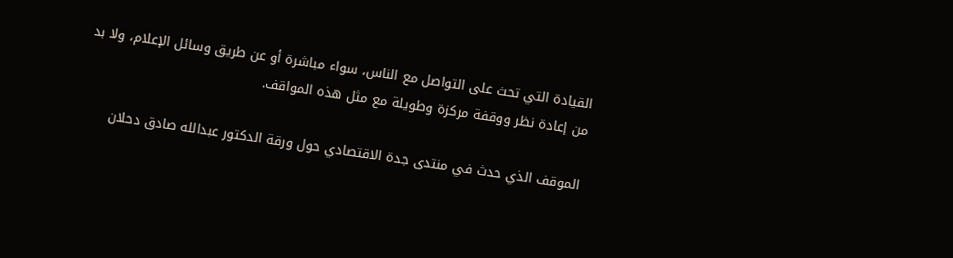القيادة التي تحث على التواصل مع الناس، سواء مباشرة أو عن طريق وسائل الإعلام، ولا بد من إعادة نظر ووقفة مركزة وطويلة مع مثل هذه المواقف.

الموقف الذي حدث في منتدى جدة الاقتصادي حول ورقة الدكتور عبدالله صادق دحلان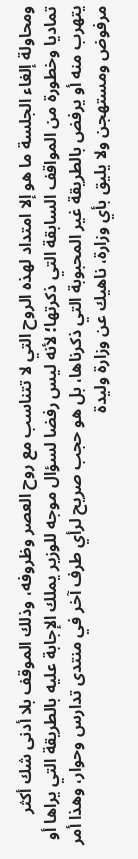ومحاولة إلغاء الجلسة ما هو إلا امتداد لهذه الروح التي لا تتناسب مع روح العصر وظروفه، وذلك الموقف بلا أدنى شك أكثر تماديا وخطورة من المواقف السابقة التي ذكرتها؛ لأنه ليس رفضا لسؤال موجه للوزير يملك الإجابة عليه بالطريقة التي يراها أو يتهرب منه أو يرفض بالطريقة غير المحبوبة التي ذكرناها، بل هو حجب صريح لرأي طرف آخر في منتدى تدارس وحوار، وهذا أمر مرفوض ومستهجن ولا يليق بأي وزارة، ناهيك عن وزارة وليدة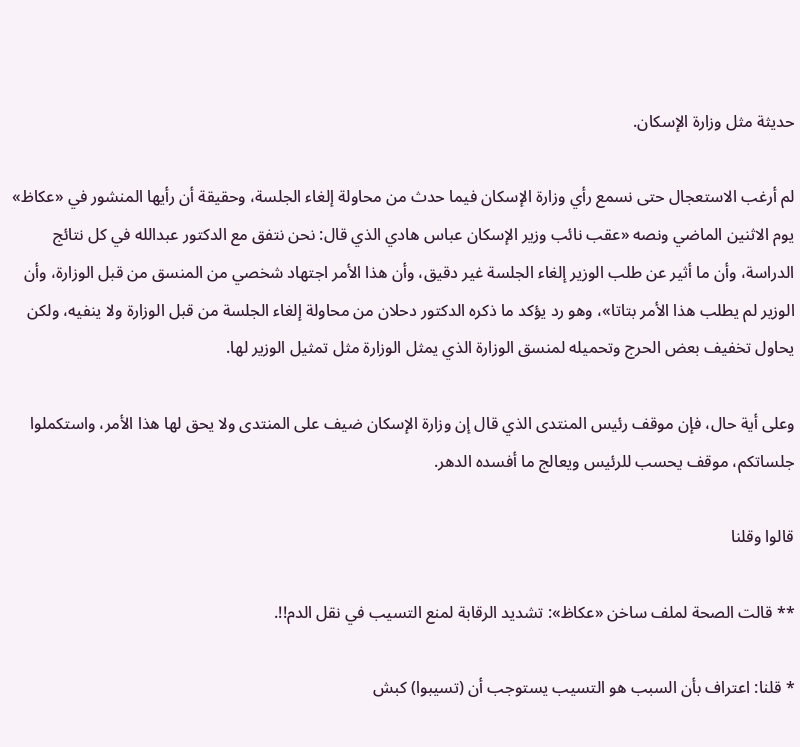حديثة مثل وزارة الإسكان.

لم أرغب الاستعجال حتى نسمع رأي وزارة الإسكان فيما حدث من محاولة إلغاء الجلسة، وحقيقة أن رأيها المنشور في «عكاظ» يوم الاثنين الماضي ونصه «عقب نائب وزير الإسكان عباس هادي الذي قال: نحن نتفق مع الدكتور عبدالله في كل نتائج الدراسة، وأن ما أثير عن طلب الوزير إلغاء الجلسة غير دقيق، وأن هذا الأمر اجتهاد شخصي من المنسق من قبل الوزارة، وأن الوزير لم يطلب هذا الأمر بتاتا»، وهو رد يؤكد ما ذكره الدكتور دحلان من محاولة إلغاء الجلسة من قبل الوزارة ولا ينفيه، ولكن يحاول تخفيف بعض الحرج وتحميله لمنسق الوزارة الذي يمثل الوزارة مثل تمثيل الوزير لها.

وعلى أية حال، فإن موقف رئيس المنتدى الذي قال إن وزارة الإسكان ضيف على المنتدى ولا يحق لها هذا الأمر، واستكملوا جلساتكم، موقف يحسب للرئيس ويعالج ما أفسده الدهر.

قالوا وقلنا

** قالت الصحة لملف ساخن «عكاظ»: تشديد الرقابة لمنع التسيب في نقل الدم!!.

* قلنا: اعتراف بأن السبب هو التسيب يستوجب أن (تسيبوا) كبش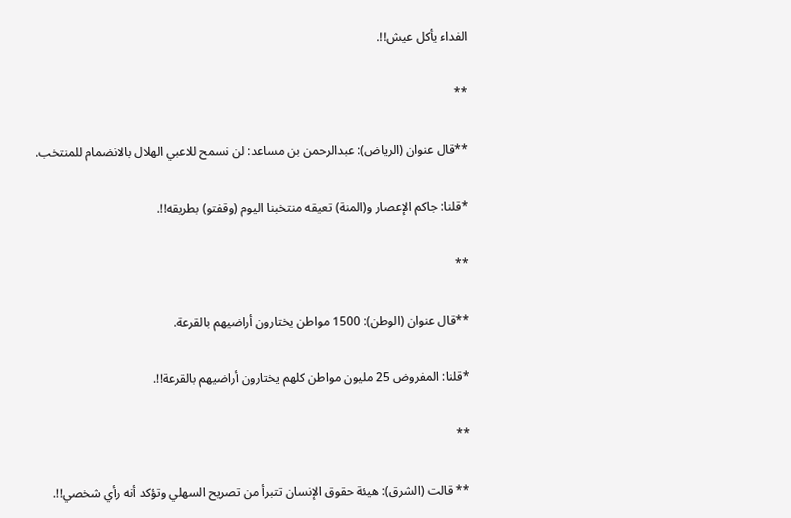الفداء يأكل عيش!!.

**

**قال عنوان (الرياض): عبدالرحمن بن مساعد: لن نسمح للاعبي الهلال بالانضمام للمنتخب.

*قلنا: جاكم الإعصار و(المنة) تعيقه منتخبنا اليوم (وقفتو) بطريقه!!.

**

**قال عنوان (الوطن): 1500 مواطن يختارون أراضيهم بالقرعة.

*قلنا: المفروض 25 مليون مواطن كلهم يختارون أراضيهم بالقرعة!!.

**

** قالت (الشرق): هيئة حقوق الإنسان تتبرأ من تصريح السهلي وتؤكد أنه رأي شخصي!!.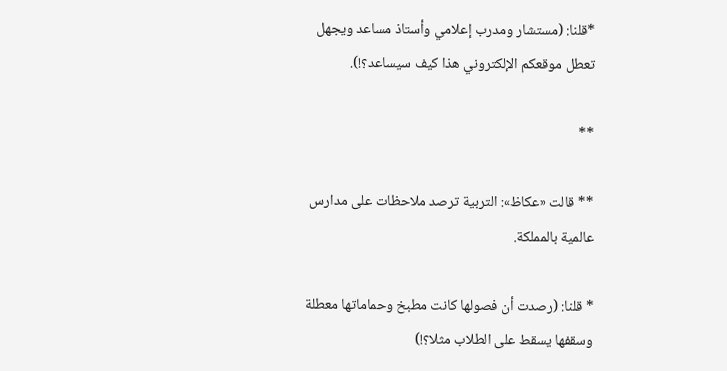*قلنا: (مستشار ومدرب إعلامي وأستاذ مساعد ويجهل تعطل موقعكم الإلكتروني هذا كيف سيساعد؟!).

**

** قالت «عكاظ»: التربية ترصد ملاحظات على مدارس عالمية بالمملكة.

* قلنا: (رصدت أن فصولها كانت مطبخ وحماماتها معطلة وسقفها يسقط على الطلاب مثلا؟!)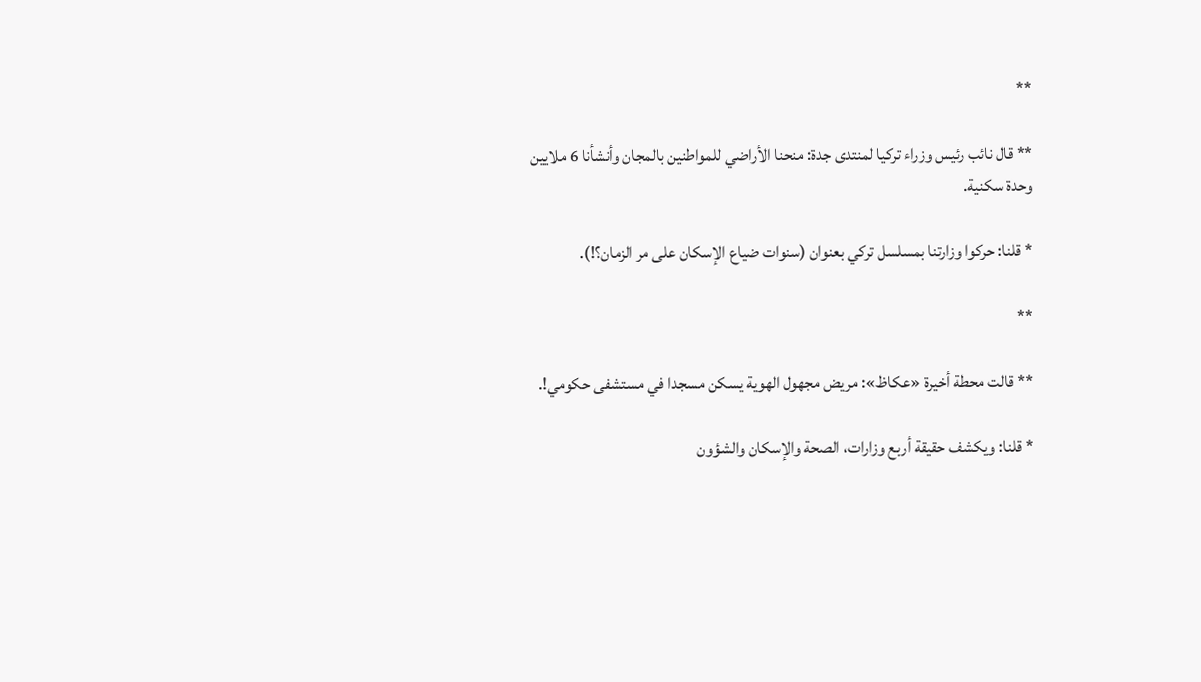**

** قال نائب رئيس وزراء تركيا لمنتدى جدة: منحنا الأراضي للمواطنين بالمجان وأنشأنا 6 ملايين وحدة سكنية.

* قلنا: حركوا وزارتنا بمسلسل تركي بعنوان (سنوات ضياع الإسكان على مر الزمان؟!).

**

** قالت محطة أخيرة «عكاظ»: مريض مجهول الهوية يسكن مسجدا في مستشفى حكومي!.

* قلنا: ويكشف حقيقة أربع وزارات، الصحة والإسكان والشؤون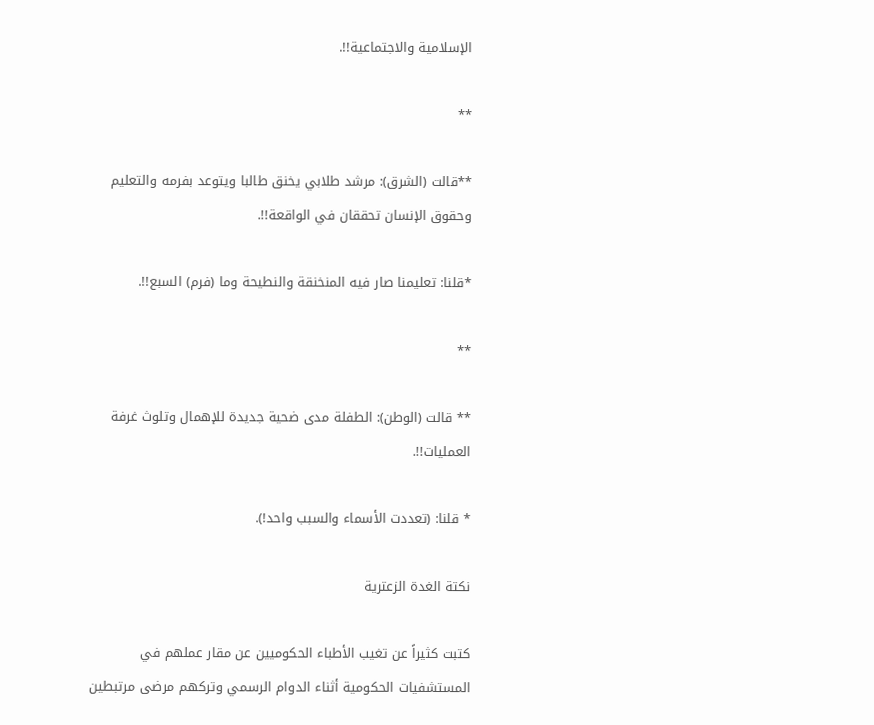الإسلامية والاجتماعية!!.

**

**قالت (الشرق): مرشد طلابي يخنق طالبا ويتوعد بفرمه والتعليم وحقوق الإنسان تحققان في الواقعة!!.

*قلنا: تعليمنا صار فيه المنخنقة والنطيحة وما (فرم) السبع!!.

**

** قالت (الوطن): الطفلة مدى ضحية جديدة للإهمال وتلوث غرفة العمليات!!.

* قلنا: (تعددت الأسماء والسبب واحد!).

نكتة الغدة الزعترية

كتبت كثيراً عن تغيب الأطباء الحكوميين عن مقار عملهم في المستشفيات الحكومية أثناء الدوام الرسمي وتركهم مرضى مرتبطين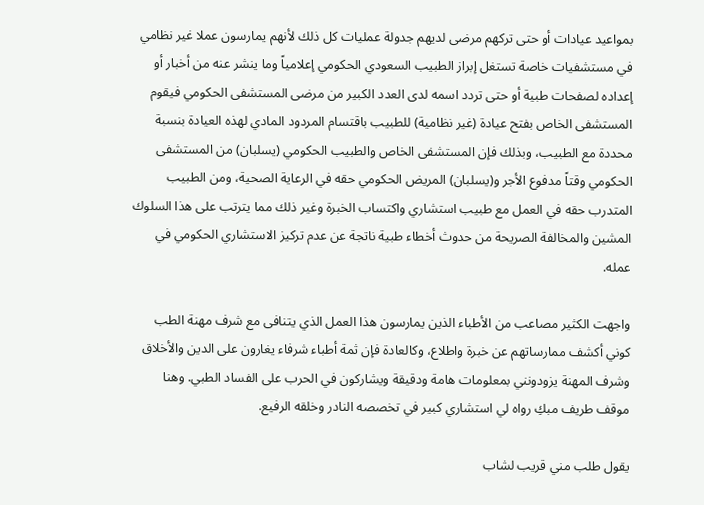بمواعيد عيادات أو حتى تركهم مرضى لديهم جدولة عمليات كل ذلك لأنهم يمارسون عملا غير نظامي في مستشفيات خاصة تستغل إبراز الطبيب السعودي الحكومي إعلامياً وما ينشر عنه من أخبار أو إعداده لصفحات طبية أو حتى تردد اسمه لدى العدد الكبير من مرضى المستشفى الحكومي فيقوم المستشفى الخاص بفتح عيادة (غير نظامية) للطبيب باقتسام المردود المادي لهذه العيادة بنسبة محددة مع الطبيب، وبذلك فإن المستشفى الخاص والطبيب الحكومي (يسلبان) من المستشفى الحكومي وقتاً مدفوع الأجر و(يسلبان) المريض الحكومي حقه في الرعاية الصحية، ومن الطبيب المتدرب حقه في العمل مع طبيب استشاري واكتساب الخبرة وغير ذلك مما يترتب على هذا السلوك المشين والمخالفة الصريحة من حدوث أخطاء طبية ناتجة عن عدم تركيز الاستشاري الحكومي في عمله.

واجهت الكثير مصاعب من الأطباء الذين يمارسون هذا العمل الذي يتنافى مع شرف مهنة الطب كوني أكشف ممارساتهم عن خبرة واطلاع، وكالعادة فإن ثمة أطباء شرفاء يغارون على الدين والأخلاق وشرف المهنة يزودونني بمعلومات هامة ودقيقة ويشاركون في الحرب على الفساد الطبي. وهنا موقف طريف مبكِ رواه لي استشاري كبير في تخصصه النادر وخلقه الرفيع.

يقول طلب مني قريب لشاب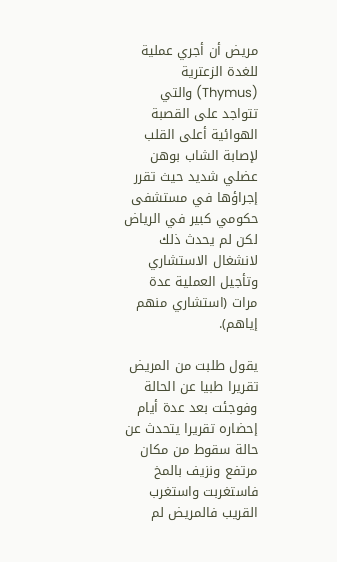مريض أن أجري عملية للغدة الزعترية (Thymus) والتي تتواجد على القصبة الهوائية أعلى القلب لإصابة الشاب بوهن عضلي شديد حيث تقرر إجراؤها في مستشفى حكومي كبير في الرياض لكن لم يحدث ذلك لانشغال الاستشاري وتأجيل العملية عدة مرات (استشاري منهم إياهم).

يقول طلبت من المريض تقريرا طبيا عن الحالة وفوجئت بعد عدة أيام إحضاره تقريرا يتحدث عن حالة سقوط من مكان مرتفع ونزيف بالمخ فاستغربت واستغرب القريب فالمريض لم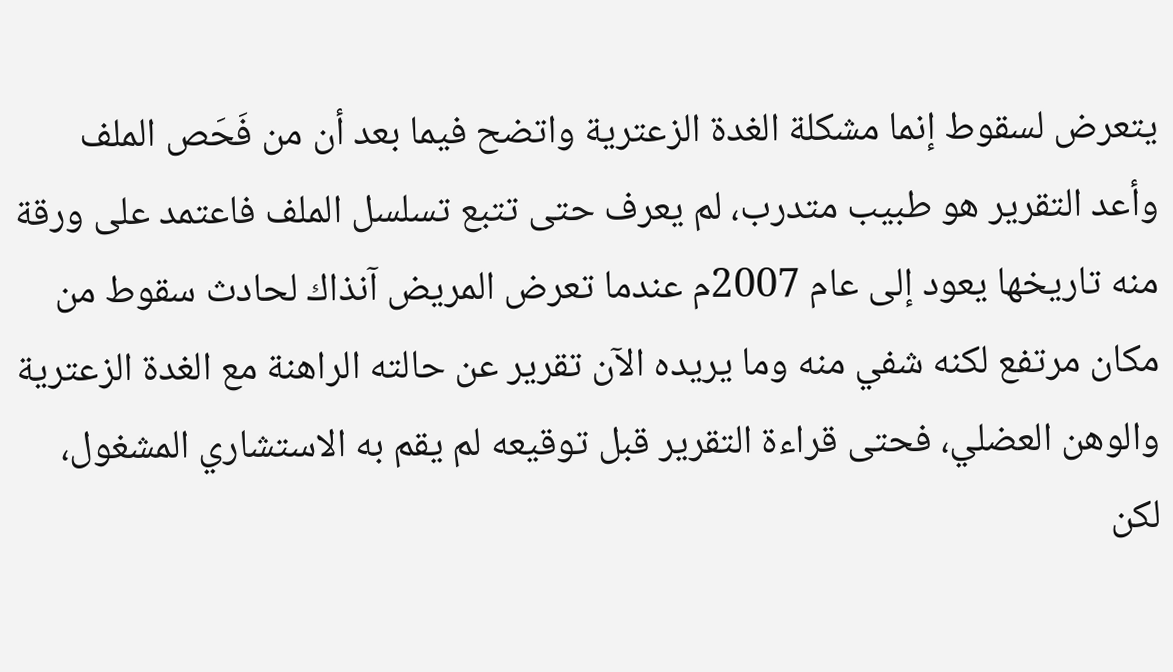يتعرض لسقوط إنما مشكلة الغدة الزعترية واتضح فيما بعد أن من فَحَص الملف وأعد التقرير هو طبيب متدرب، لم يعرف حتى تتبع تسلسل الملف فاعتمد على ورقة منه تاريخها يعود إلى عام 2007م عندما تعرض المريض آنذاك لحادث سقوط من مكان مرتفع لكنه شفي منه وما يريده الآن تقرير عن حالته الراهنة مع الغدة الزعترية والوهن العضلي، فحتى قراءة التقرير قبل توقيعه لم يقم به الاستشاري المشغول، لكن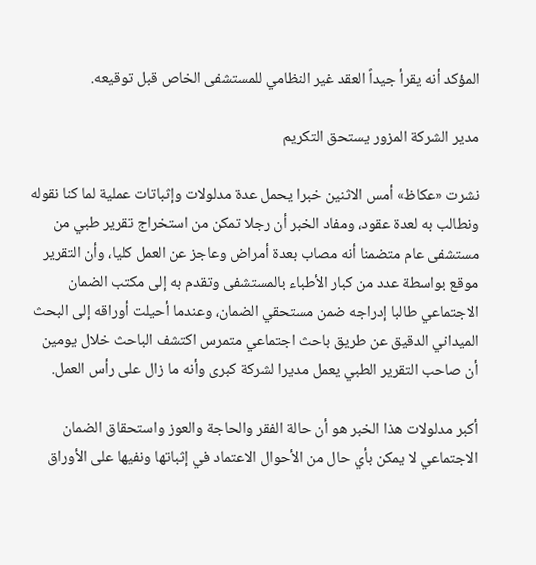المؤكد أنه يقرأ جيداً العقد غير النظامي للمستشفى الخاص قبل توقيعه.

مدير الشركة المزور يستحق التكريم

نشرت «عكاظ» أمس الاثنين خبرا يحمل عدة مدلولات وإثباتات عملية لما كنا نقوله ونطالب به لعدة عقود، ومفاد الخبر أن رجلا تمكن من استخراج تقرير طبي من مستشفى عام متضمنا أنه مصاب بعدة أمراض وعاجز عن العمل كليا، وأن التقرير موقع بواسطة عدد من كبار الأطباء بالمستشفى وتقدم به إلى مكتب الضمان الاجتماعي طالبا إدراجه ضمن مستحقي الضمان، وعندما أحيلت أوراقه إلى البحث الميداني الدقيق عن طريق باحث اجتماعي متمرس اكتشف الباحث خلال يومين أن صاحب التقرير الطبي يعمل مديرا لشركة كبرى وأنه ما زال على رأس العمل.

أكبر مدلولات هذا الخبر هو أن حالة الفقر والحاجة والعوز واستحقاق الضمان الاجتماعي لا يمكن بأي حال من الأحوال الاعتماد في إثباتها ونفيها على الأوراق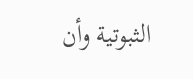الثبوتية وأن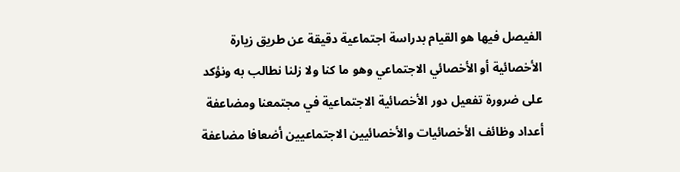الفيصل فيها هو القيام بدراسة اجتماعية دقيقة عن طريق زيارة الأخصائية أو الأخصائي الاجتماعي وهو ما كنا ولا زلنا نطالب به ونؤكد على ضرورة تفعيل دور الأخصائية الاجتماعية في مجتمعنا ومضاعفة أعداد وظائف الأخصائيات والأخصائيين الاجتماعيين أضعافا مضاعفة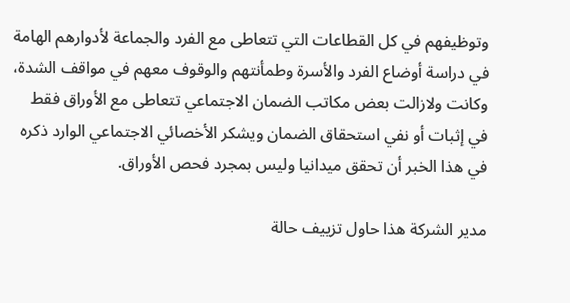وتوظيفهم في كل القطاعات التي تتعاطى مع الفرد والجماعة لأدوارهم الهامة في دراسة أوضاع الفرد والأسرة وطمأنتهم والوقوف معهم في مواقف الشدة، وكانت ولازالت بعض مكاتب الضمان الاجتماعي تتعاطى مع الأوراق فقط في إثبات أو نفي استحقاق الضمان ويشكر الأخصائي الاجتماعي الوارد ذكره في هذا الخبر أن تحقق ميدانيا وليس بمجرد فحص الأوراق.

مدير الشركة هذا حاول تزييف حالة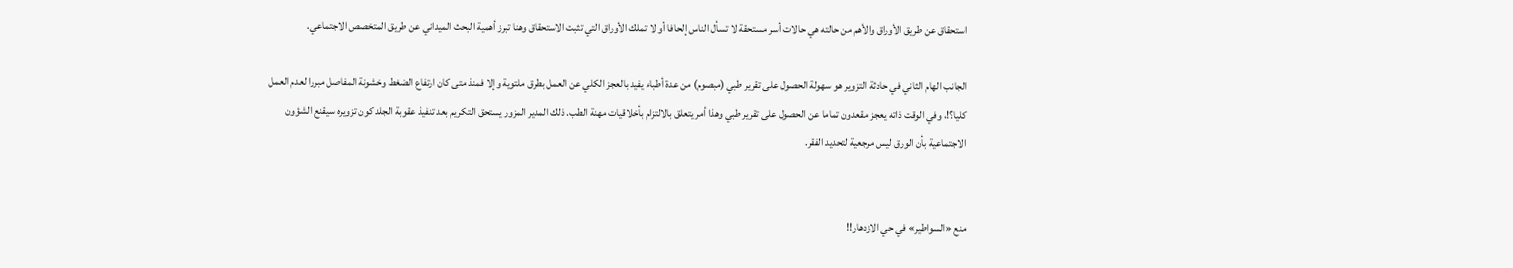استحقاق عن طريق الأوراق والأهم من حالته هي حالات أسر مستحقة لا تسأل الناس إلحافا أو لا تملك الأوراق التي تثبت الاستحقاق وهنا تبرز أهمية البحث الميداني عن طريق المتخصص الاجتماعي.

الجانب الهام الثاني في حادثة التزوير هو سهولة الحصول على تقرير طبي (مبصوم) من عدة أطباء يفيد بالعجز الكلي عن العمل بطرق ملتوية وإلا فمنذ متى كان ارتفاع الضغط وخشونة المفاصل مبررا لعدم العمل كليا؟!، وفي الوقت ذاته يعجز مقعدون تماما عن الحصول على تقرير طبي وهذا أمر يتعلق بالالتزام بأخلاقيات مهنة الطب. ذلك المدير المزور يستحق التكريم بعد تنفيذ عقوبة الجلد كون تزويره سيقنع الشؤون الاجتماعية بأن الورق ليس مرجعية لتحديد الفقر.


منع «السواطير» في حي الازدهار!!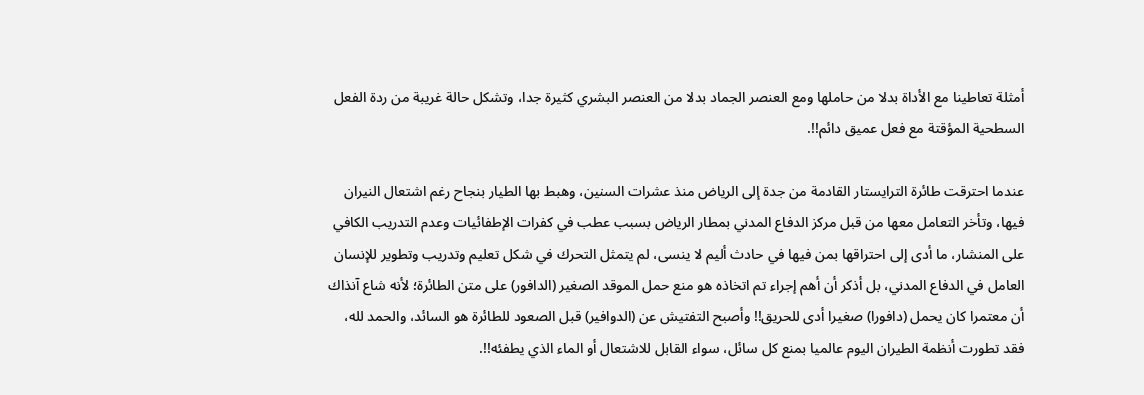أمثلة تعاطينا مع الأداة بدلا من حاملها ومع العنصر الجماد بدلا من العنصر البشري كثيرة جدا، وتشكل حالة غريبة من ردة الفعل السطحية المؤقتة مع فعل عميق دائم!!.

عندما احترقت طائرة الترايستار القادمة من جدة إلى الرياض منذ عشرات السنين، وهبط بها الطيار بنجاح رغم اشتعال النيران فيها، وتأخر التعامل معها من قبل مركز الدفاع المدني بمطار الرياض بسبب عطب في كفرات الإطفائيات وعدم التدريب الكافي على المنشار، ما أدى إلى احتراقها بمن فيها في حادث أليم لا ينسى، لم يتمثل التحرك في شكل تعليم وتدريب وتطوير للإنسان العامل في الدفاع المدني، بل أذكر أن أهم إجراء تم اتخاذه هو منع حمل الموقد الصغير (الدافور) على متن الطائرة؛ لأنه شاع آنذاك أن معتمرا كان يحمل (دافورا) صغيرا أدى للحريق!! وأصبح التفتيش عن (الدوافير) قبل الصعود للطائرة هو السائد، والحمد لله، فقد تطورت أنظمة الطيران اليوم عالميا بمنع كل سائل، سواء القابل للاشتعال أو الماء الذي يطفئه!!.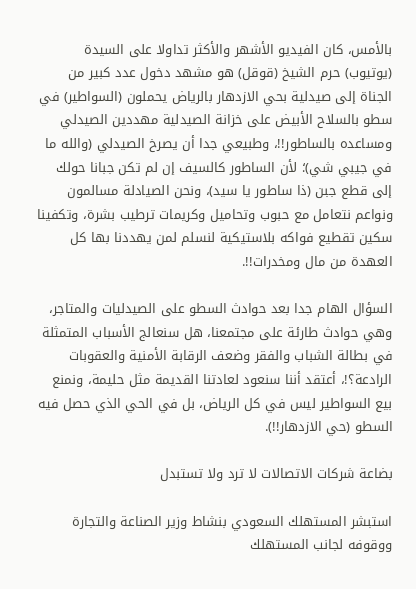بالأمس، كان الفيديو الأشهر والأكثر تداولا على السيدة (يوتيوب) حرم الشيخ (قوقل) هو مشهد دخول عدد كبير من الجناة إلى صيدلية بحي الازدهار بالرياض يحملون (السواطير) في سطو بالسلاح الأبيض على خزانة الصيدلية مهددين الصيدلي ومساعده بالساطور!!، وطبيعي جدا أن يصرخ الصيدلي (والله ما في جيبي شي)؛ لأن الساطور كالسيف إن لم تكن جبانا حولك إلى قطع جبن (ذا ساطور يا سيد)، ونحن الصيادلة مسالمون ونواعم نتعامل مع حبوب وتحاميل وكريمات ترطيب بشرة، وتكفينا سكين تقطيع فواكه بلاستيكية لنسلم لمن يهددنا بها كل العهدة من مال ومخدرات!!.

السؤال الهام جدا بعد حوادث السطو على الصيدليات والمتاجر، وهي حوادث طارئة على مجتمعنا، هل سنعالج الأسباب المتمثلة في بطالة الشباب والفقر وضعف الرقابة الأمنية والعقوبات الرادعة؟!، أعتقد أننا سنعود لعادتنا القديمة مثل حليمة، ونمنع بيع السواطير ليس في كل الرياض، بل في الحي الذي حصل فيه السطو (حي الازدهار!!).

بضاعة شركات الاتصالات لا ترد ولا تستبدل

استبشر المستهلك السعودي بنشاط وزير الصناعة والتجارة ووقوفه لجانب المستهلك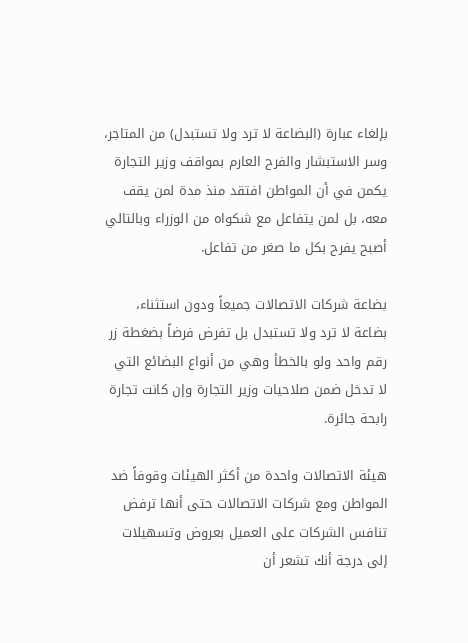بإلغاء عبارة (البضاعة لا ترد ولا تستبدل) من المتاجر، وسر الاستبشار والفرح العارم بمواقف وزير التجارة يكمن في أن المواطن افتقد منذ مدة لمن يقف معه، بل لمن يتفاعل مع شكواه من الوزراء وبالتالي أصبح يفرح بكل ما صغر من تفاعل.

بضاعة شركات الاتصالات جميعاً ودون استثناء، بضاعة لا ترد ولا تستبدل بل تفرض فرضاً بضغطة زر رقم واحد ولو بالخطأ وهي من أنواع البضائع التي لا تدخل ضمن صلاحيات وزير التجارة وإن كانت تجارة رابحة جائرة.

هيئة الاتصالات واحدة من أكثر الهيئات وقوفاً ضد المواطن ومع شركات الاتصالات حتى أنها ترفض تنافس الشركات على العميل بعروض وتسهيلات إلى درجة أنك تشعر أن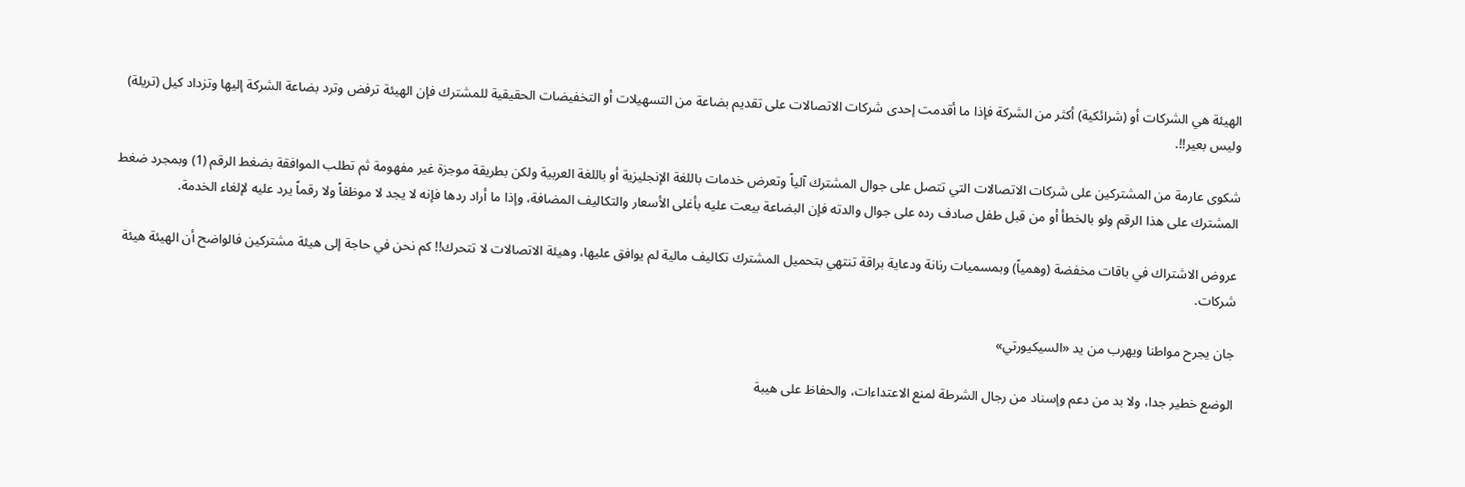الهيئة هي الشركات أو (شرائكية) أكثر من الشركة فإذا ما أقدمت إحدى شركات الاتصالات على تقديم بضاعة من التسهيلات أو التخفيضات الحقيقية للمشترك فإن الهيئة ترفض وترد بضاعة الشركة إليها وتزداد كيل (تريلة) وليس بعير!!.

شكوى عارمة من المشتركين على شركات الاتصالات التي تتصل على جوال المشترك آلياً وتعرض خدمات باللغة الإنجليزية أو باللغة العربية ولكن بطريقة موجزة غير مفهومة ثم تطلب الموافقة بضغط الرقم (1) وبمجرد ضغط المشترك على هذا الرقم ولو بالخطأ أو من قبل طفل صادف رده على جوال والدته فإن البضاعة بيعت عليه بأغلى الأسعار والتكاليف المضافة، وإذا ما أراد ردها فإنه لا يجد لا موظفاً ولا رقماً يرد عليه لإلغاء الخدمة.

عروض الاشتراك في باقات مخفضة (وهمياً) وبمسميات رنانة ودعاية براقة تنتهي بتحميل المشترك تكاليف مالية لم يوافق عليها، وهيئة الاتصالات لا تتحرك!! كم نحن في حاجة إلى هيئة مشتركين فالواضح أن الهيئة هيئة شركات.

جان يجرح مواطنا ويهرب من يد «السيكيورتي»

الوضع خطير جدا، ولا بد من دعم وإسناد من رجال الشرطة لمنع الاعتداءات، والحفاظ على هيبة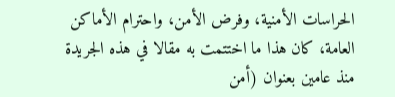الحراسات الأمنية، وفرض الأمن، واحترام الأماكن العامة، كان هذا ما اختتمت به مقالا في هذه الجريدة منذ عامين بعنوان (أمن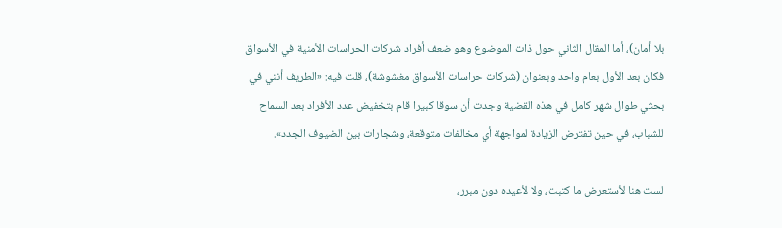بلا أمان)، أما المقال الثاني حول ذات الموضوع وهو ضعف أفراد شركات الحراسات الأمنية في الأسواق فكان بعد الأول بعام واحد وبعنوان (شركات حراسات الأسواق مغشوشة)، قلت فيه: «الطريف أنني في بحثي طوال شهر كامل في هذه القضية وجدت أن سوقا كبيرا قام بتخفيض عدد الأفراد بعد السماح للشباب، في حين تفترض الزيادة لمواجهة أي مخالفات متوقعة، وشجارات بين الضيوف الجدد».

لست هنا لأستعرض ما كتبت، ولا لأعيده دون مبرر،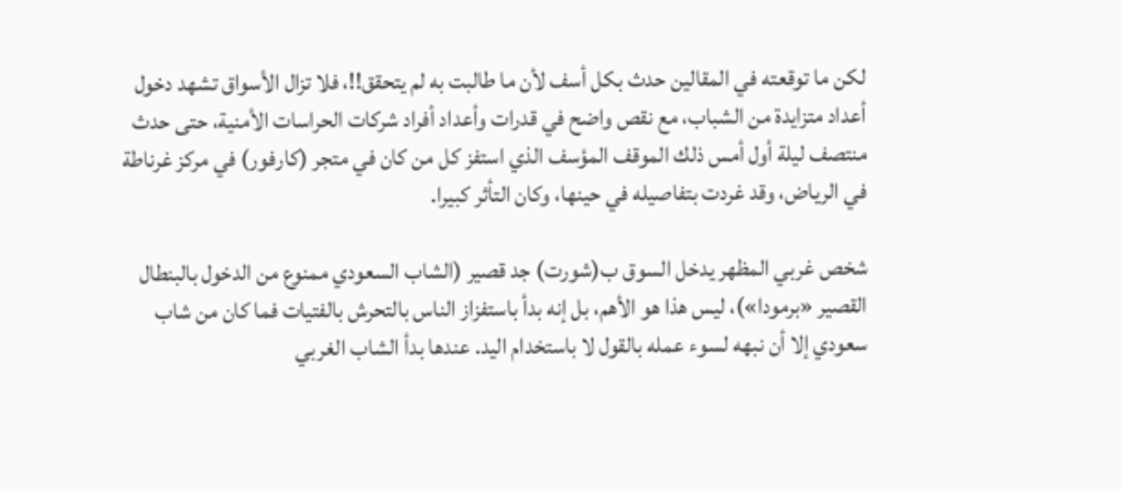لكن ما توقعته في المقالين حدث بكل أسف لأن ما طالبت به لم يتحقق!!، فلا تزال الأسواق تشهد دخول أعداد متزايدة من الشباب، مع نقص واضح في قدرات وأعداد أفراد شركات الحراسات الأمنية، حتى حدث منتصف ليلة أول أمس ذلك الموقف المؤسف الذي استفز كل من كان في متجر (كارفور) في مركز غرناطة في الرياض، وقد غردت بتفاصيله في حينها، وكان التأثر كبيرا.

شخص غربي المظهر يدخل السوق ب(شورت) جد قصير (الشاب السعودي ممنوع من الدخول بالبنطال القصير «برمودا»)، ليس هذا هو الأهم، بل إنه بدأ باستفزاز الناس بالتحرش بالفتيات فما كان من شاب سعودي إلا أن نبهه لسوء عمله بالقول لا باستخدام اليد. عندها بدأ الشاب الغربي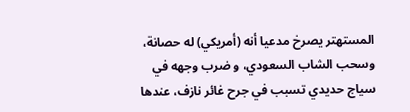المستهتر يصرخ مدعيا أنه (أمريكي) له حصانة، وسحب الشاب السعودي، و ضرب وجهه في سياج حديدي تسبب في جرح غائر نازف، عندها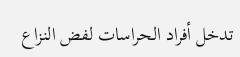تدخل أفراد الحراسات لفض النزاع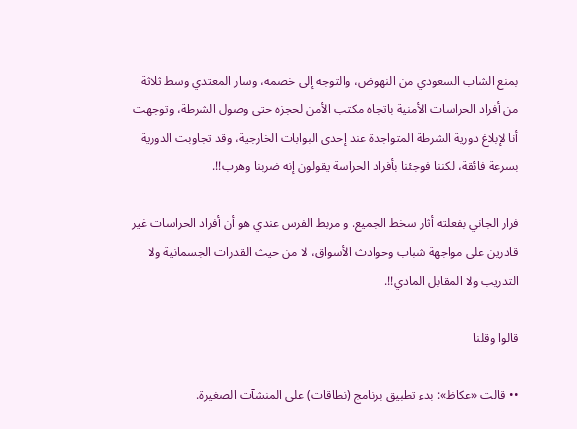بمنع الشاب السعودي من النهوض، والتوجه إلى خصمه، وسار المعتدي وسط ثلاثة من أفراد الحراسات الأمنية باتجاه مكتب الأمن لحجزه حتى وصول الشرطة، وتوجهت أنا لإبلاغ دورية الشرطة المتواجدة عند إحدى البوابات الخارجية، وقد تجاوبت الدورية بسرعة فائقة، لكننا فوجئنا بأفراد الحراسة يقولون إنه ضربنا وهرب!!.

فرار الجاني بفعلته أثار سخط الجميع. و مربط الفرس عندي هو أن أفراد الحراسات غير قادرين على مواجهة شباب وحوادث الأسواق، لا من حيث القدرات الجسمانية ولا التدريب ولا المقابل المادي!!.

قالوا وقلنا

•• قالت «عكاظ»: بدء تطبيق برنامج (نطاقات) على المنشآت الصغيرة.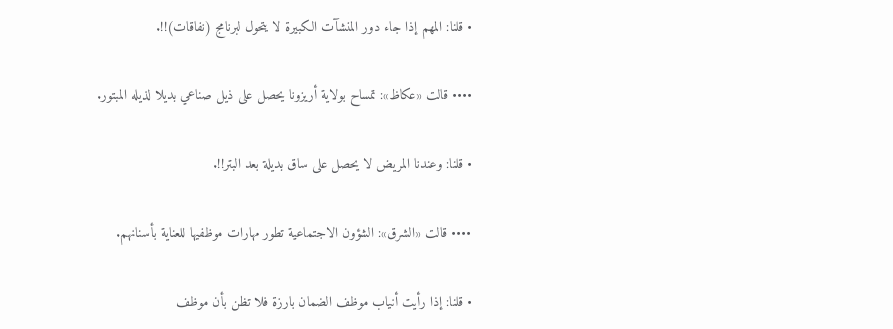• قلنا: المهم إذا جاء دور المنشآت الكبيرة لا يتحول لبرنامج (نفاقات)!!.

•••• قالت «عكاظ»: تمساح بولاية أريزونا يحصل على ذيل صناعي بديلا لذيله المبتور.

• قلنا: وعندنا المريض لا يحصل على ساق بديلة بعد البتر!!.

•••• قالت «الشرق»: الشؤون الاجتماعية تطور مهارات موظفيها للعناية بأسنانهم.

• قلنا: إذا رأيت أنياب موظف الضمان بارزة فلا تظن بأن موظف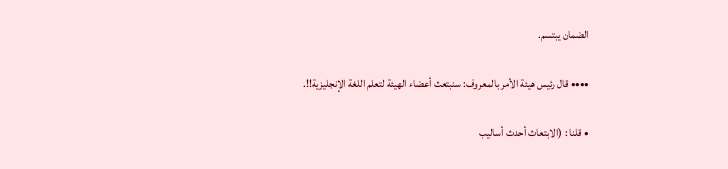الضمان يبتسم.

•••• قال رئيس هيئة الأمر بالمعروف: سنبتعث أعضاء الهيئة لتعلم اللغة الإنجليزية!!.

• قلنا : (الابتعاث أحدث أساليب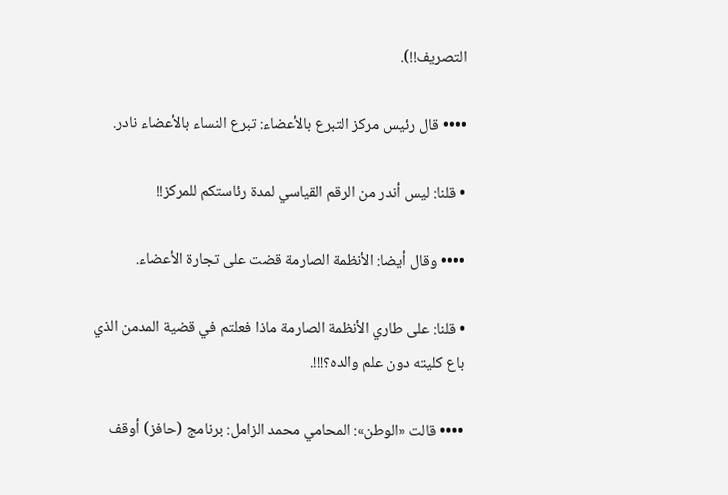التصريف!!).

•••• قال رئيس مركز التبرع بالأعضاء: تبرع النساء بالأعضاء نادر.

• قلنا: ليس أندر من الرقم القياسي لمدة رئاستكم للمركز!!

•••• وقال أيضا: الأنظمة الصارمة قضت على تجارة الأعضاء.

• قلنا: على طاري الأنظمة الصارمة ماذا فعلتم في قضية المدمن الذي باع كليته دون علم والده؟!!!.

•••• قالت «الوطن»: المحامي محمد الزامل: برنامج (حافز) أوقف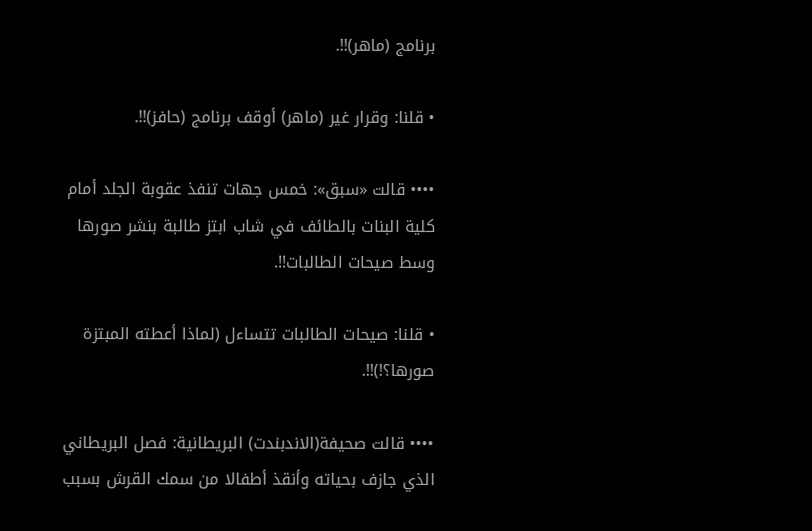برنامج (ماهر)!!.

• قلنا: وقرار غير (ماهر) أوقف برنامج (حافز)!!.

•••• قالت «سبق»: خمس جهات تنفذ عقوبة الجلد أمام كلية البنات بالطائف في شاب ابتز طالبة بنشر صورها وسط صيحات الطالبات!!.

• قلنا: صيحات الطالبات تتساءل (لماذا أعطته المبتزة صورها؟!)!!.

•••• قالت صحيفة(الاندبندت) البريطانية: فصل البريطاني الذي جازف بحياته وأنقذ أطفالا من سمك القرش بسبب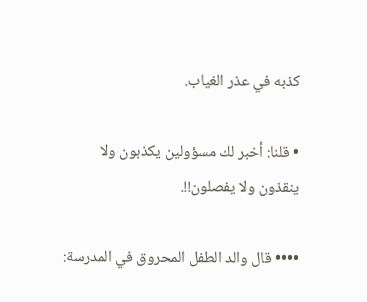كذبه في عذر الغياب.

• قلنا: أخبر لك مسؤولين يكذبون ولا ينقذون ولا يفصلون!!.

•••• قال والد الطفل المحروق في المدرسة: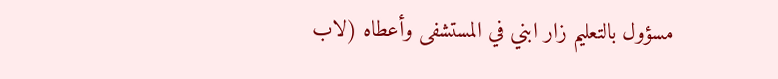مسؤول بالتعليم زار ابني في المستشفى وأعطاه (لاب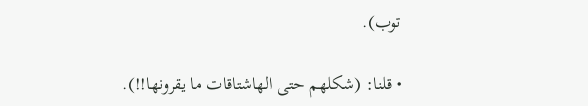توب).

• قلنا: (شكلهم حتى الهاشتاقات ما يقرونها!!).